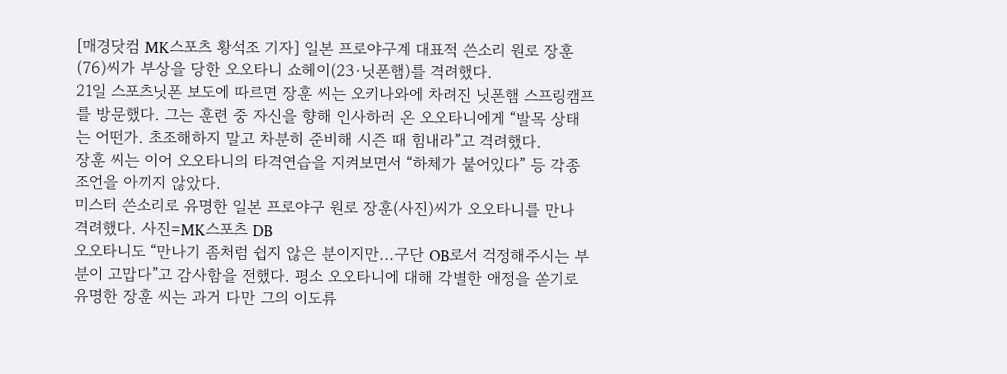[매경닷컴 MK스포츠 황석조 기자] 일본 프로야구계 대표적 쓴소리 원로 장훈(76)씨가 부상을 당한 오오타니 쇼헤이(23·닛폰햄)를 격려했다.
21일 스포츠닛폰 보도에 따르면 장훈 씨는 오키나와에 차려진 닛폰햄 스프링캠프를 방문했다. 그는 훈련 중 자신을 향해 인사하러 온 오오타니에게 “발목 상태는 어떤가. 초조해하지 말고 차분히 준비해 시즌 때 힘내라”고 격려했다.
장훈 씨는 이어 오오타니의 타격연습을 지켜보면서 “하체가 붙어있다” 등 각종 조언을 아끼지 않았다.
미스터 쓴소리로 유명한 일본 프로야구 원로 장훈(사진)씨가 오오타니를 만나 격려했다. 사진=MK스포츠 DB
오오타니도 “만나기 좀처럼 쉽지 않은 분이지만...구단 OB로서 걱정해주시는 부분이 고맙다”고 감사함을 전했다. 평소 오오타니에 대해 각별한 애정을 쏟기로 유명한 장훈 씨는 과거 다만 그의 이도류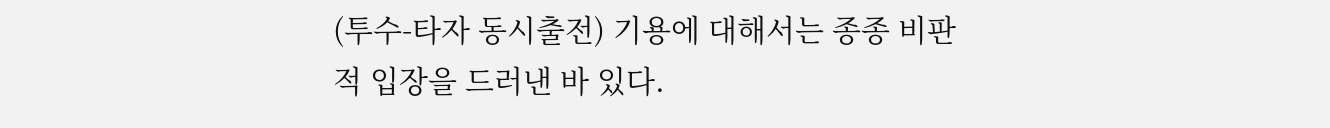(투수-타자 동시출전) 기용에 대해서는 종종 비판적 입장을 드러낸 바 있다.